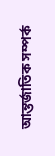আন্তর্জাতিক সম্পর্ক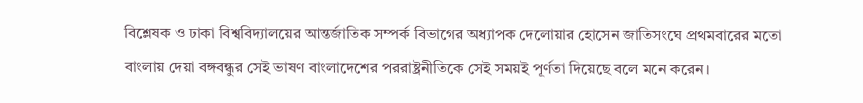বিশ্লেষক ও ঢাকা বিশ্ববিদ্যালয়ের আন্তর্জাতিক সম্পর্ক বিভাগের অধ্যাপক দেলোয়ার হোসেন জাতিসংঘে প্রথমবারের মতো বাংলায় দেয়া বঙ্গবন্ধুর সেই ভাষণ বাংলাদেশের পররাষ্ট্রনীতিকে সেই সময়ই পূর্ণতা দিয়েছে বলে মনে করেন।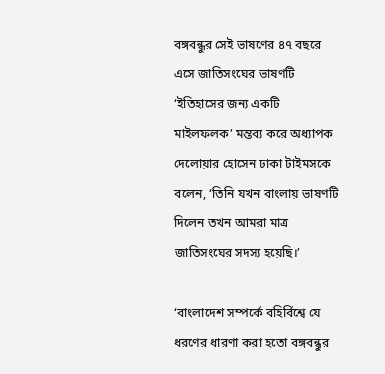বঙ্গবন্ধুর সেই ভাষণের ৪৭ বছরে এসে জাতিসংঘের ভাষণটি ‘ইতিহাসের জন্য একটি মাইলফলক’ মন্তব্য করে অধ্যাপক দেলোয়ার হোসেন ঢাকা টাইমসকে বলেন, ‘তিনি যখন বাংলায় ভাষণটি দিলেন তখন আমরা মাত্র জাতিসংঘের সদস্য হয়েছি।’

‘বাংলাদেশ সম্পর্কে বহির্বিশ্বে যে ধরণের ধারণা করা হতো বঙ্গবন্ধুর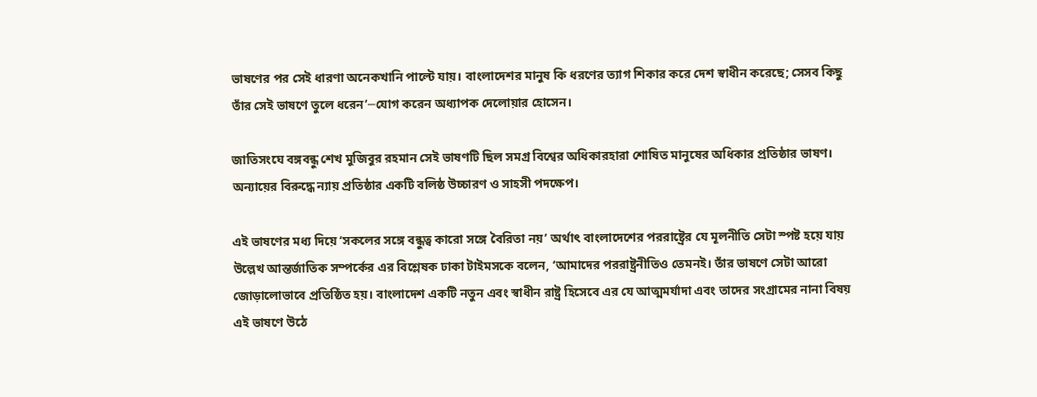ভাষণের পর সেই ধারণা অনেকখানি পাল্টে যায়। বাংলাদেশর মানুষ কি ধরণের ত্যাগ শিকার করে দেশ স্বাধীন করেছে; সেসব কিছু তাঁর সেই ভাষণে তুলে ধরেন’─যোগ করেন অধ্যাপক দেলোয়ার হোসেন।

জাতিসংঘে বঙ্গবন্ধু শেখ মুজিবুর রহমান সেই ভাষণটি ছিল সমগ্র বিশ্বের অধিকারহারা শোষিত মানুষের অধিকার প্রতিষ্ঠার ভাষণ। অন্যায়ের বিরুদ্ধে ন্যায় প্রতিষ্ঠার একটি বলিষ্ঠ উচ্চারণ ও সাহসী পদক্ষেপ।

এই ভাষণের মধ্য দিয়ে ‘সকলের সঙ্গে বন্ধুত্ব কারো সঙ্গে বৈরিতা নয়’ অর্থাৎ বাংলাদেশের পররাষ্ট্রের যে মূলনীতি সেটা স্পষ্ট হয়ে যায় উল্লেখ আন্তর্জাতিক সম্পর্কের এর বিশ্লেষক ঢাকা টাইমসকে বলেন, ‘আমাদের পররাষ্ট্রনীতিও তেমনই। তাঁর ভাষণে সেটা আরো জোড়ালোভাবে প্রতিষ্ঠিত হয়। বাংলাদেশ একটি নতুন এবং স্বাধীন রাষ্ট্র হিসেবে এর যে আত্মমর্যাদা এবং তাদের সংগ্রামের নানা বিষয় এই ভাষণে উঠে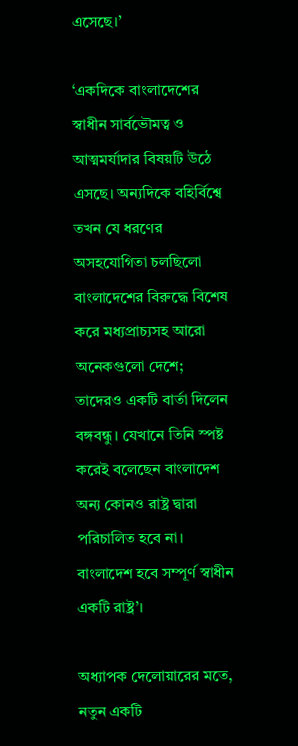এসেছে।’

‘একদিকে বাংলাদেশের স্বাধীন সার্বভৌমত্ব ও আত্মমর্যাদার বিষয়টি উঠে এসছে। অন্যদিকে বহির্বিশ্বে তখন যে ধরণের অসহযোগিতা চলছিলো বাংলাদেশের বিরুদ্ধে বিশেষ করে মধ্যপ্রাচ্যসহ আরো অনেকগুলো দেশে; তাদেরও একটি বার্তা দিলেন বঙ্গবন্ধু। যেখানে তিনি স্পষ্ট করেই বলেছেন বাংলাদেশ অন্য কোনও রাষ্ট্র দ্বারা পরিচালিত হবে না। বাংলাদেশ হবে সম্পূর্ণ স্বাধীন একটি রাষ্ট্র’।

অধ্যাপক দেলোয়ারের মতে, নতুন একটি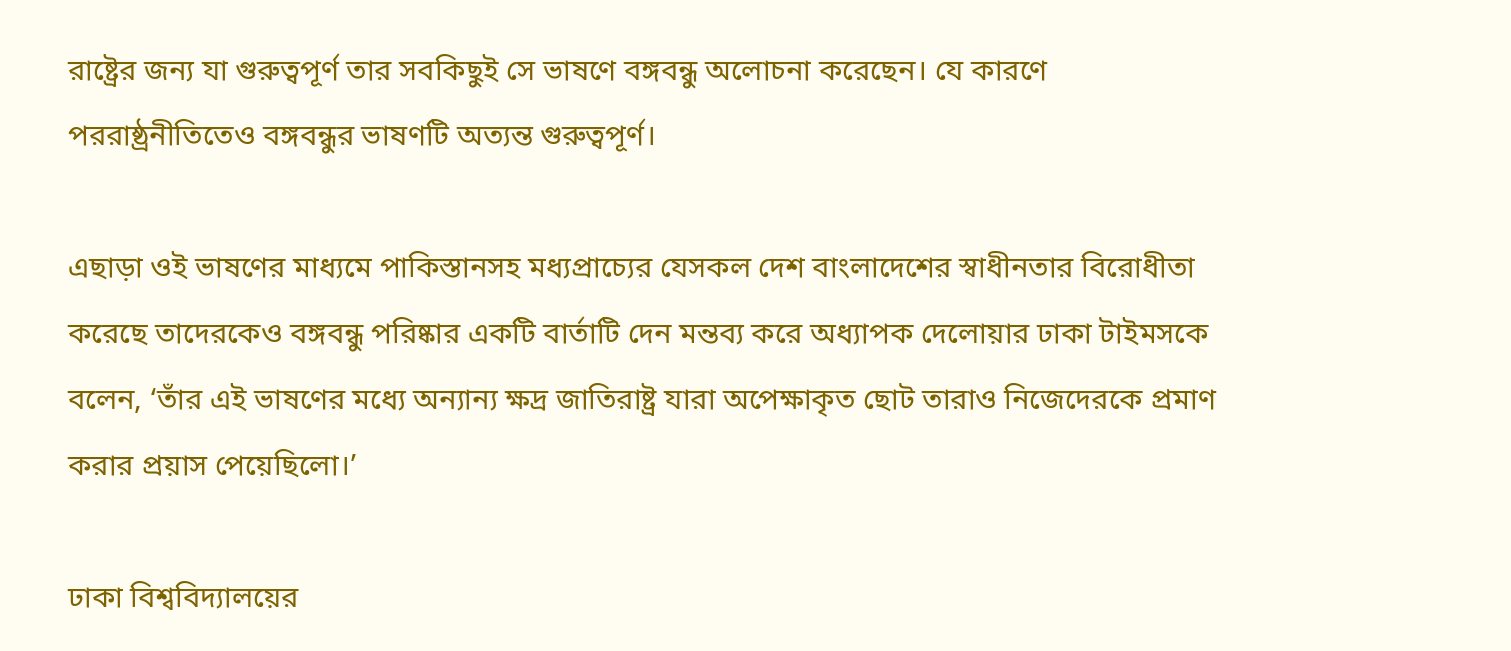রাষ্ট্রের জন্য যা গুরুত্বপূর্ণ তার সবকিছুই সে ভাষণে বঙ্গবন্ধু অলোচনা করেছেন। যে কারণে পররাষ্ঠ্রনীতিতেও বঙ্গবন্ধুর ভাষণটি অত্যন্ত গুরুত্বপূর্ণ।

এছাড়া ওই ভাষণের মাধ্যমে পাকিস্তানসহ মধ্যপ্রাচ্যের যেসকল দেশ বাংলাদেশের স্বাধীনতার বিরোধীতা করেছে তাদেরকেও বঙ্গবন্ধু পরিষ্কার একটি বার্তাটি দেন মন্তব্য করে অধ্যাপক দেলোয়ার ঢাকা টাইমসকে বলেন, ‘তাঁর এই ভাষণের মধ্যে অন্যান্য ক্ষদ্র জাতিরাষ্ট্র যারা অপেক্ষাকৃত ছোট তারাও নিজেদেরকে প্রমাণ করার প্রয়াস পেয়েছিলো।’

ঢাকা বিশ্ববিদ্যালয়ের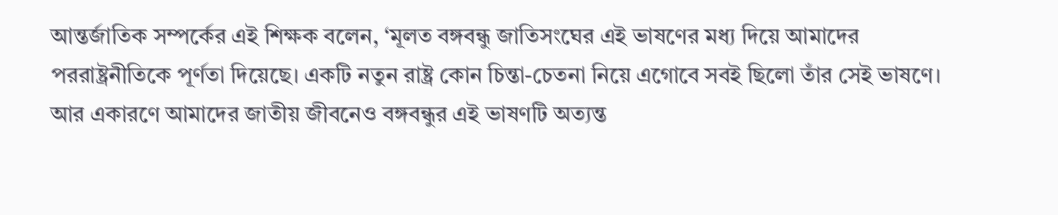আন্তর্জাতিক সম্পর্কের এই শিক্ষক বলেন, ‘মূলত বঙ্গবন্ধু জাতিসংঘের এই ভাষণের মধ্য দিয়ে আমাদের পররাষ্ট্রনীতিকে পূর্ণতা দিয়েছে। একটি নতুন রাষ্ট্র কোন চিন্তা-চেতনা নিয়ে এগোবে সবই ছিলো তাঁর সেই ভাষণে। আর একারণে আমাদের জাতীয় জীবনেও বঙ্গবন্ধুর এই ভাষণটি অত্যন্ত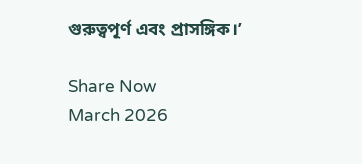গুরুত্বপূর্ণ এবং প্রাসঙ্গিক।’

Share Now
March 2026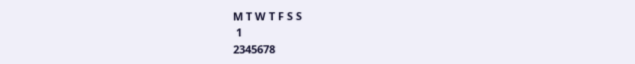M T W T F S S
 1
2345678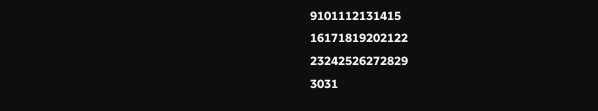9101112131415
16171819202122
23242526272829
3031